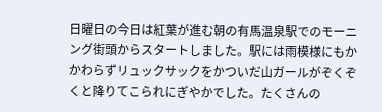日曜日の今日は紅葉が進む朝の有馬温泉駅でのモーニング街頭からスタートしました。駅には雨模様にもかかわらずリュックサックをかついだ山ガールがぞくぞくと降りてこられにぎやかでした。たくさんの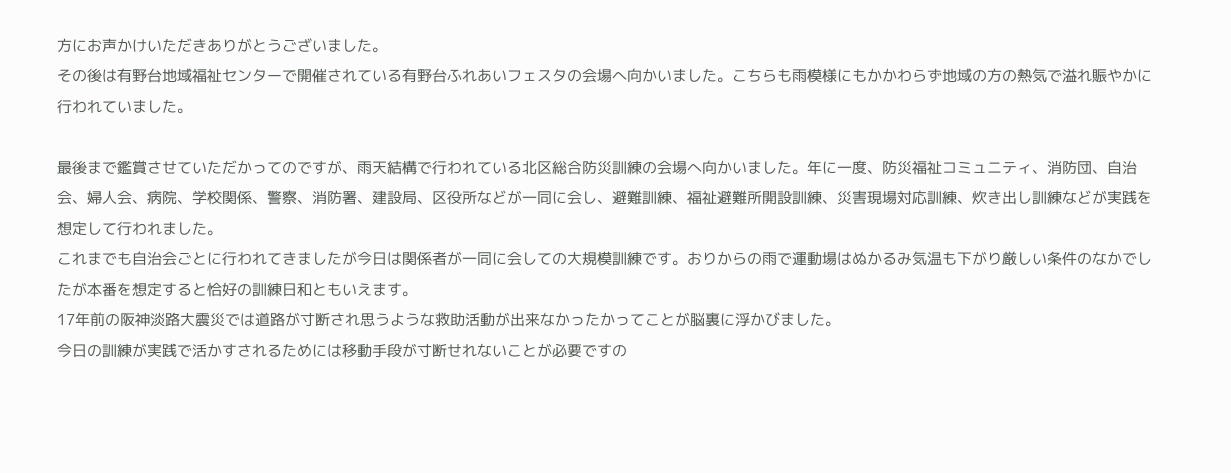方にお声かけいただきありがとうございました。
その後は有野台地域福祉センターで開催されている有野台ふれあいフェスタの会場へ向かいました。こちらも雨模様にもかかわらず地域の方の熱気で溢れ賑やかに行われていました。

最後まで鑑賞させていただかってのですが、雨天結構で行われている北区総合防災訓練の会場へ向かいました。年に一度、防災福祉コミュニティ、消防団、自治会、婦人会、病院、学校関係、警察、消防署、建設局、区役所などが一同に会し、避難訓練、福祉避難所開設訓練、災害現場対応訓練、炊き出し訓練などが実践を想定して行われました。
これまでも自治会ごとに行われてきましたが今日は関係者が一同に会しての大規模訓練です。おりからの雨で運動場はぬかるみ気温も下がり厳しい条件のなかでしたが本番を想定すると恰好の訓練日和ともいえます。
17年前の阪神淡路大震災では道路が寸断され思うような救助活動が出来なかったかってことが脳裏に浮かびました。
今日の訓練が実践で活かすされるためには移動手段が寸断せれないことが必要ですの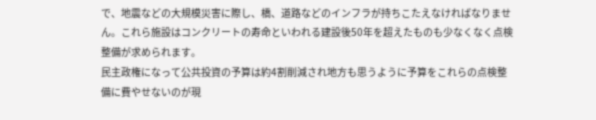で、地震などの大規模災害に際し、橋、道路などのインフラが持ちこたえなければなりません。これら施設はコンクリートの寿命といわれる建設後50年を超えたものも少なくなく点検整備が求められます。
民主政権になって公共投資の予算は約4割削減され地方も思うように予算をこれらの点検整備に費やせないのが現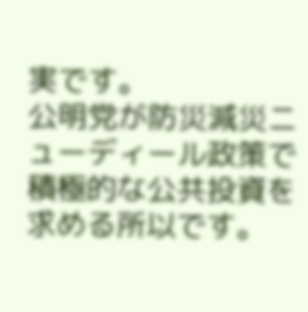実です。
公明党が防災減災ニューディール政策で積極的な公共投資を求める所以です。